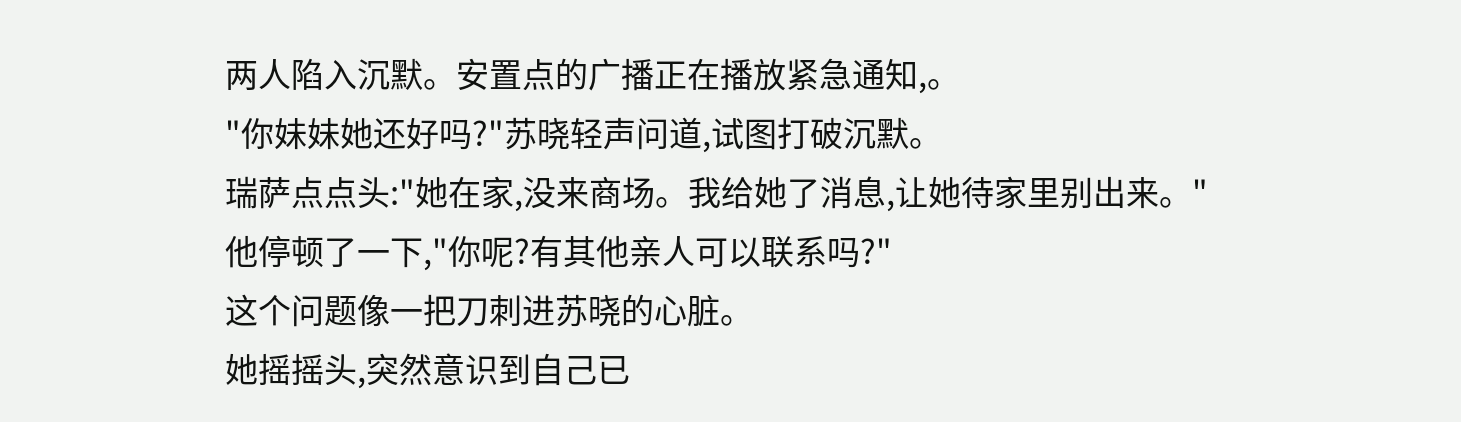两人陷入沉默。安置点的广播正在播放紧急通知,。
"你妹妹她还好吗?"苏晓轻声问道,试图打破沉默。
瑞萨点点头:"她在家,没来商场。我给她了消息,让她待家里别出来。"他停顿了一下,"你呢?有其他亲人可以联系吗?"
这个问题像一把刀刺进苏晓的心脏。
她摇摇头,突然意识到自己已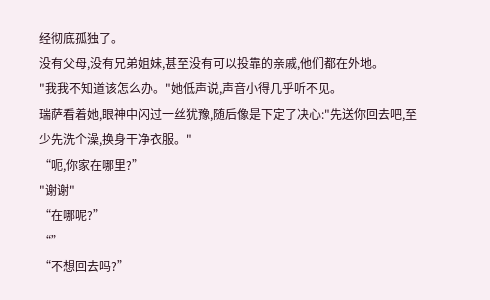经彻底孤独了。
没有父母,没有兄弟姐妹,甚至没有可以投靠的亲戚,他们都在外地。
"我我不知道该怎么办。"她低声说,声音小得几乎听不见。
瑞萨看着她,眼神中闪过一丝犹豫,随后像是下定了决心:"先送你回去吧,至少先洗个澡,换身干净衣服。"
“呃,你家在哪里?”
"谢谢"
“在哪呢?”
“”
“不想回去吗?”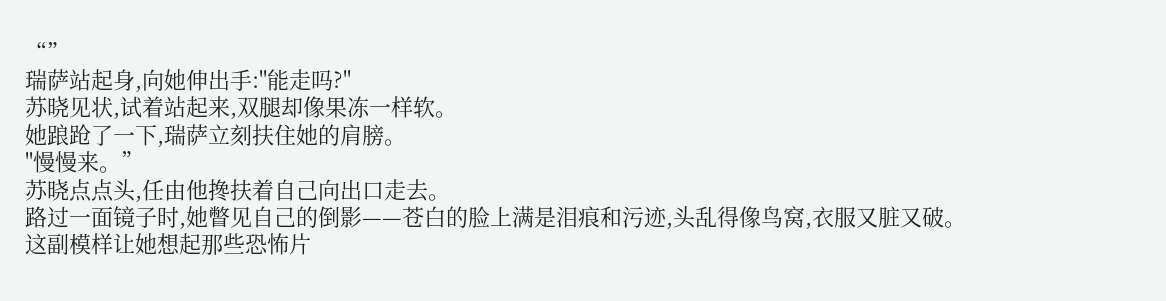“”
瑞萨站起身,向她伸出手:"能走吗?"
苏晓见状,试着站起来,双腿却像果冻一样软。
她踉跄了一下,瑞萨立刻扶住她的肩膀。
"慢慢来。”
苏晓点点头,任由他搀扶着自己向出口走去。
路过一面镜子时,她瞥见自己的倒影——苍白的脸上满是泪痕和污迹,头乱得像鸟窝,衣服又脏又破。
这副模样让她想起那些恐怖片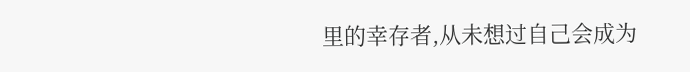里的幸存者,从未想过自己会成为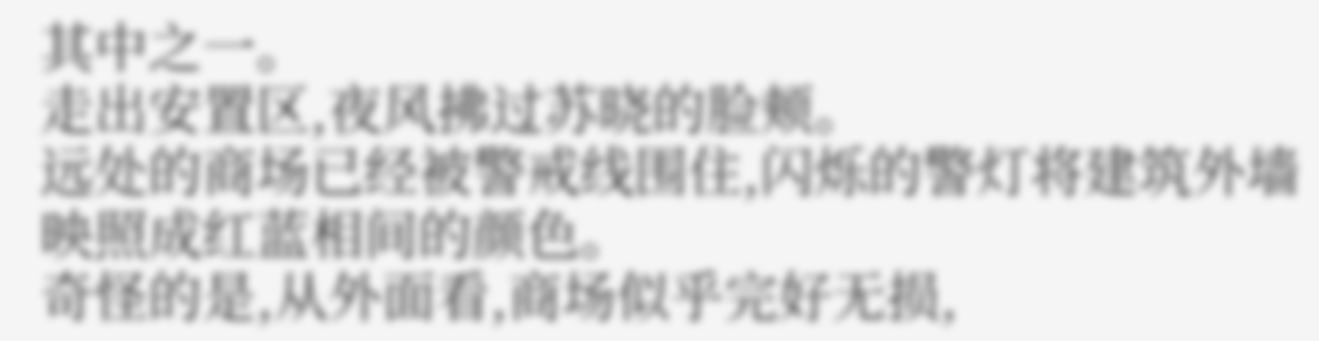其中之一。
走出安置区,夜风拂过苏晓的脸颊。
远处的商场已经被警戒线围住,闪烁的警灯将建筑外墙映照成红蓝相间的颜色。
奇怪的是,从外面看,商场似乎完好无损,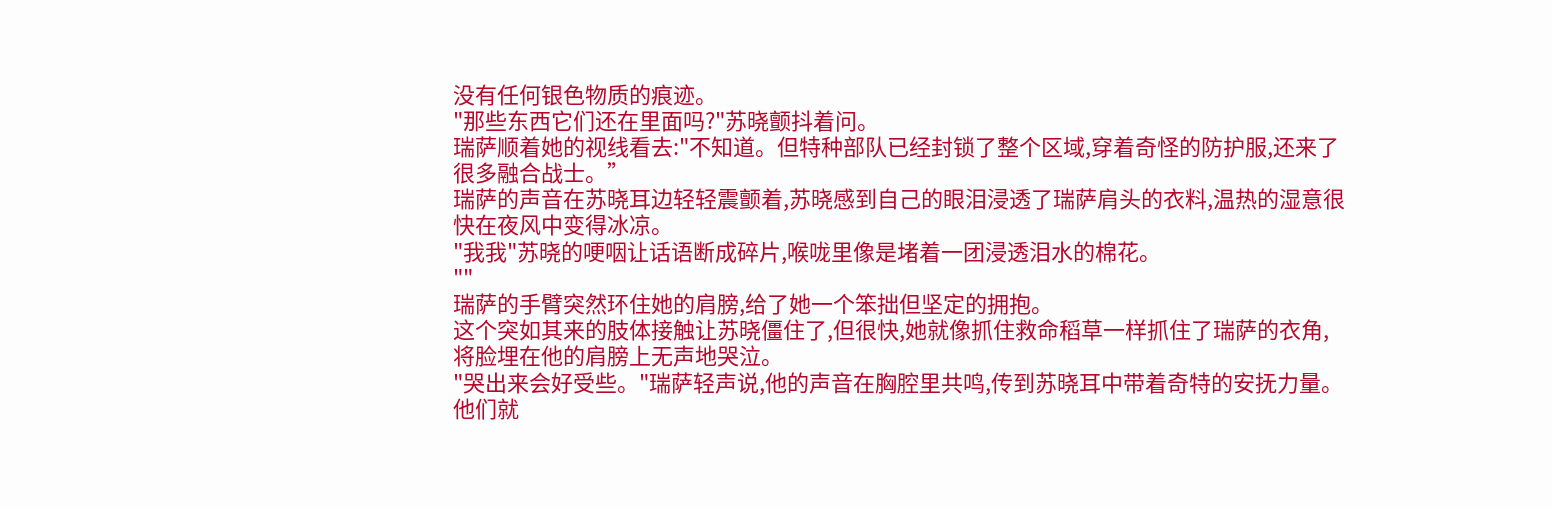没有任何银色物质的痕迹。
"那些东西它们还在里面吗?"苏晓颤抖着问。
瑞萨顺着她的视线看去:"不知道。但特种部队已经封锁了整个区域,穿着奇怪的防护服,还来了很多融合战士。”
瑞萨的声音在苏晓耳边轻轻震颤着,苏晓感到自己的眼泪浸透了瑞萨肩头的衣料,温热的湿意很快在夜风中变得冰凉。
"我我"苏晓的哽咽让话语断成碎片,喉咙里像是堵着一团浸透泪水的棉花。
""
瑞萨的手臂突然环住她的肩膀,给了她一个笨拙但坚定的拥抱。
这个突如其来的肢体接触让苏晓僵住了,但很快,她就像抓住救命稻草一样抓住了瑞萨的衣角,将脸埋在他的肩膀上无声地哭泣。
"哭出来会好受些。"瑞萨轻声说,他的声音在胸腔里共鸣,传到苏晓耳中带着奇特的安抚力量。
他们就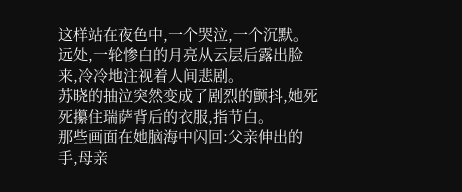这样站在夜色中,一个哭泣,一个沉默。远处,一轮惨白的月亮从云层后露出脸来,冷冷地注视着人间悲剧。
苏晓的抽泣突然变成了剧烈的颤抖,她死死攥住瑞萨背后的衣服,指节白。
那些画面在她脑海中闪回:父亲伸出的手,母亲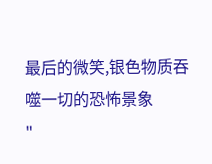最后的微笑,银色物质吞噬一切的恐怖景象
"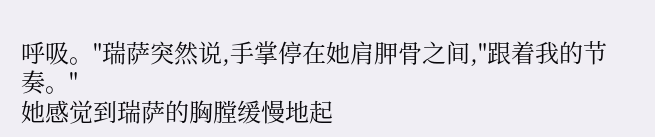呼吸。"瑞萨突然说,手掌停在她肩胛骨之间,"跟着我的节奏。"
她感觉到瑞萨的胸膛缓慢地起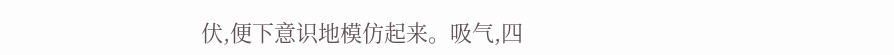伏,便下意识地模仿起来。吸气,四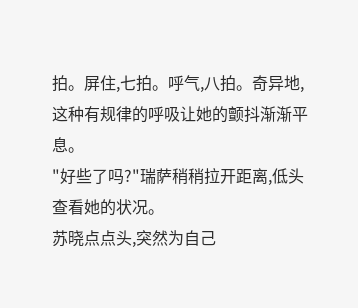拍。屏住,七拍。呼气,八拍。奇异地,这种有规律的呼吸让她的颤抖渐渐平息。
"好些了吗?"瑞萨稍稍拉开距离,低头查看她的状况。
苏晓点点头,突然为自己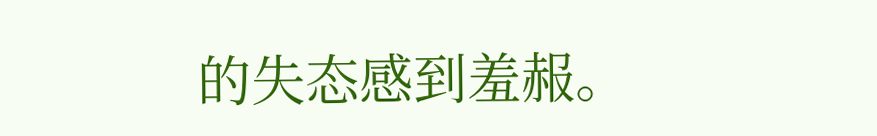的失态感到羞赧。